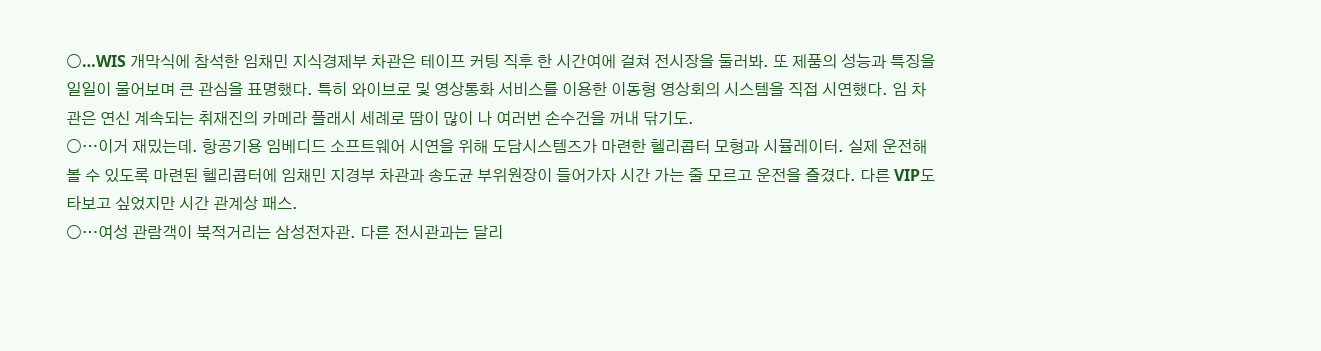○…WIS 개막식에 참석한 임채민 지식경제부 차관은 테이프 커팅 직후 한 시간여에 걸쳐 전시장을 둘러봐. 또 제품의 성능과 특징을 일일이 물어보며 큰 관심을 표명했다. 특히 와이브로 및 영상통화 서비스를 이용한 이동형 영상회의 시스템을 직접 시연했다. 임 차관은 연신 계속되는 취재진의 카메라 플래시 세례로 땀이 많이 나 여러번 손수건을 꺼내 닦기도.
○…이거 재밌는데. 항공기용 임베디드 소프트웨어 시연을 위해 도담시스템즈가 마련한 헬리콥터 모형과 시뮬레이터. 실제 운전해 볼 수 있도록 마련된 헬리콥터에 임채민 지경부 차관과 송도균 부위원장이 들어가자 시간 가는 줄 모르고 운전을 즐겼다. 다른 VIP도 타보고 싶었지만 시간 관계상 패스.
○…여성 관람객이 북적거리는 삼성전자관. 다른 전시관과는 달리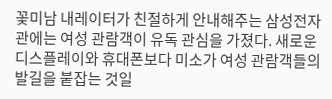꽃미남 내레이터가 친절하게 안내해주는 삼성전자관에는 여성 관람객이 유독 관심을 가졌다. 새로운 디스플레이와 휴대폰보다 미소가 여성 관람객들의 발길을 붙잡는 것일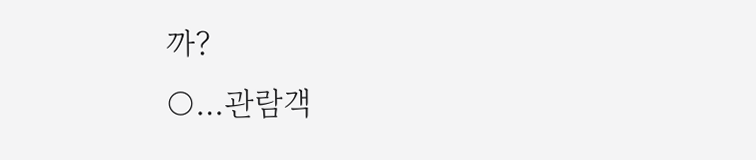까?
○…관람객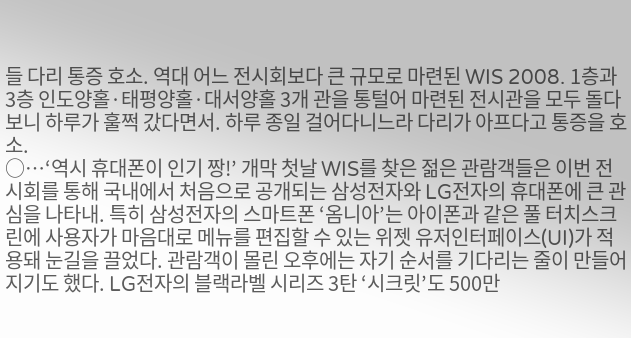들 다리 통증 호소. 역대 어느 전시회보다 큰 규모로 마련된 WIS 2008. 1층과 3층 인도양홀·태평양홀·대서양홀 3개 관을 통털어 마련된 전시관을 모두 돌다 보니 하루가 훌쩍 갔다면서. 하루 종일 걸어다니느라 다리가 아프다고 통증을 호소.
○…‘역시 휴대폰이 인기 짱!’ 개막 첫날 WIS를 찾은 젊은 관람객들은 이번 전시회를 통해 국내에서 처음으로 공개되는 삼성전자와 LG전자의 휴대폰에 큰 관심을 나타내. 특히 삼성전자의 스마트폰 ‘옴니아’는 아이폰과 같은 풀 터치스크린에 사용자가 마음대로 메뉴를 편집할 수 있는 위젯 유저인터페이스(UI)가 적용돼 눈길을 끌었다. 관람객이 몰린 오후에는 자기 순서를 기다리는 줄이 만들어지기도 했다. LG전자의 블랙라벨 시리즈 3탄 ‘시크릿’도 500만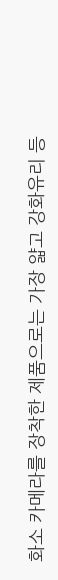화소 카메라를 장착한 제품으로는 가장 얇고 강화유리 등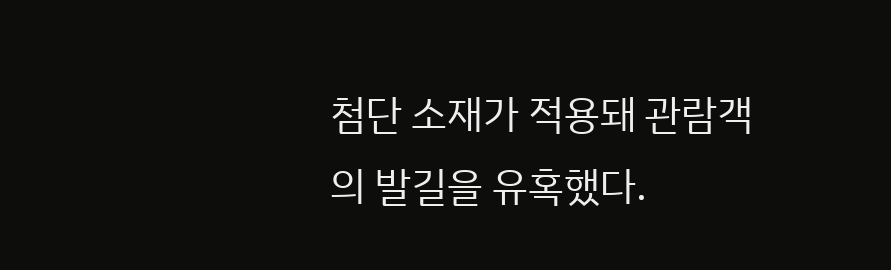첨단 소재가 적용돼 관람객의 발길을 유혹했다.